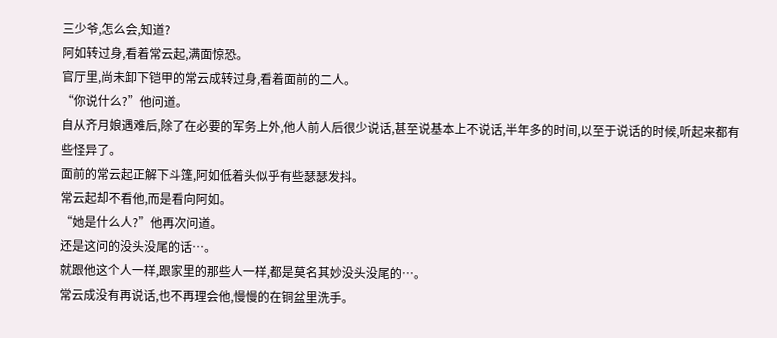三少爷,怎么会,知道?
阿如转过身,看着常云起,满面惊恐。
官厅里,尚未卸下铠甲的常云成转过身,看着面前的二人。
“你说什么?”他问道。
自从齐月娘遇难后,除了在必要的军务上外,他人前人后很少说话,甚至说基本上不说话,半年多的时间,以至于说话的时候,听起来都有些怪异了。
面前的常云起正解下斗篷,阿如低着头似乎有些瑟瑟发抖。
常云起却不看他,而是看向阿如。
“她是什么人?”他再次问道。
还是这问的没头没尾的话…。
就跟他这个人一样,跟家里的那些人一样,都是莫名其妙没头没尾的…。
常云成没有再说话,也不再理会他,慢慢的在铜盆里洗手。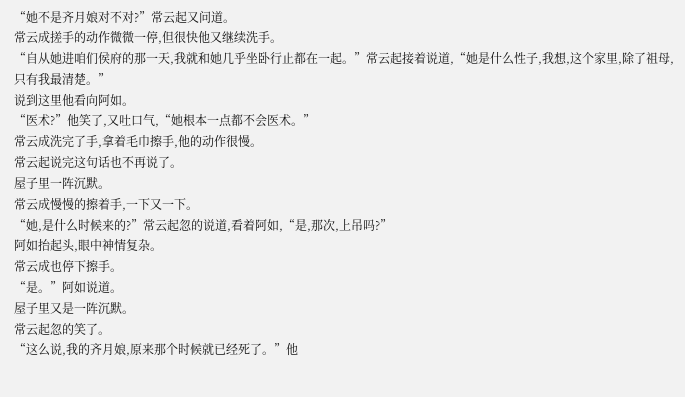“她不是齐月娘对不对?”常云起又问道。
常云成搓手的动作微微一停,但很快他又继续洗手。
“自从她进咱们侯府的那一天,我就和她几乎坐卧行止都在一起。”常云起接着说道,“她是什么性子,我想,这个家里,除了祖母,只有我最清楚。”
说到这里他看向阿如。
“医术?”他笑了,又吐口气,“她根本一点都不会医术。”
常云成洗完了手,拿着毛巾擦手,他的动作很慢。
常云起说完这句话也不再说了。
屋子里一阵沉默。
常云成慢慢的擦着手,一下又一下。
“她,是什么时候来的?”常云起忽的说道,看着阿如,“是,那次,上吊吗?”
阿如抬起头,眼中神情复杂。
常云成也停下擦手。
“是。”阿如说道。
屋子里又是一阵沉默。
常云起忽的笑了。
“这么说,我的齐月娘,原来那个时候就已经死了。”他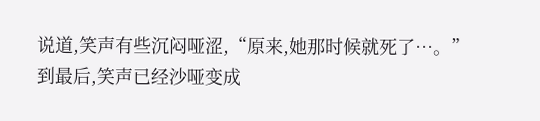说道,笑声有些沉闷哑涩,“原来,她那时候就死了…。”
到最后,笑声已经沙哑变成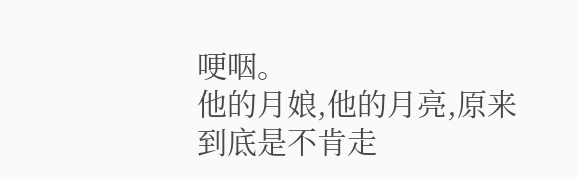哽咽。
他的月娘,他的月亮,原来到底是不肯走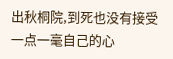出秋桐院,到死也没有接受一点一毫自己的心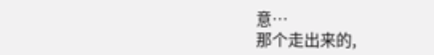意…
那个走出来的,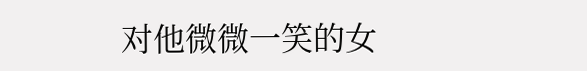对他微微一笑的女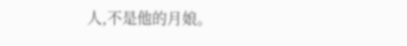人,不是他的月娘。